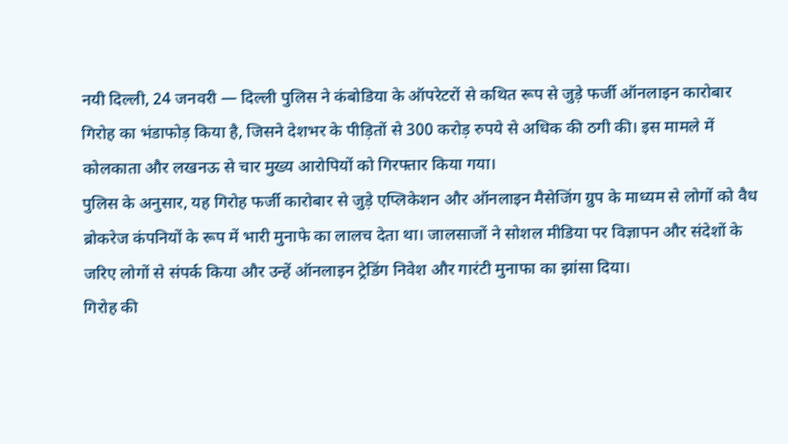नयी दिल्ली, 24 जनवरी — दिल्ली पुलिस ने कंबोडिया के ऑपरेटरों से कथित रूप से जुड़े फर्जी ऑनलाइन कारोबार गिरोह का भंडाफोड़ किया है, जिसने देशभर के पीड़ितों से 300 करोड़ रुपये से अधिक की ठगी की। इस मामले में कोलकाता और लखनऊ से चार मुख्य आरोपियों को गिरफ्तार किया गया।
पुलिस के अनुसार, यह गिरोह फर्जी कारोबार से जुड़े एप्लिकेशन और ऑनलाइन मैसेजिंग ग्रुप के माध्यम से लोगों को वैध ब्रोकरेज कंपनियों के रूप में भारी मुनाफे का लालच देता था। जालसाजों ने सोशल मीडिया पर विज्ञापन और संदेशों के जरिए लोगों से संपर्क किया और उन्हें ऑनलाइन ट्रेडिंग निवेश और गारंटी मुनाफा का झांसा दिया।
गिरोह की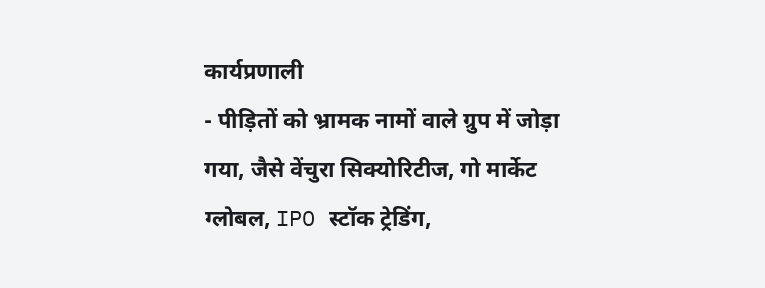कार्यप्रणाली
- पीड़ितों को भ्रामक नामों वाले ग्रुप में जोड़ा गया, जैसे वेंचुरा सिक्योरिटीज, गो मार्केट ग्लोबल, IPO स्टॉक ट्रेडिंग,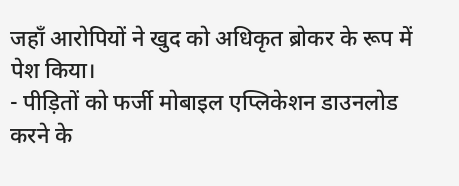जहाँ आरोपियों ने खुद को अधिकृत ब्रोकर के रूप में पेश किया।
- पीड़ितों को फर्जी मोबाइल एप्लिकेशन डाउनलोड करने के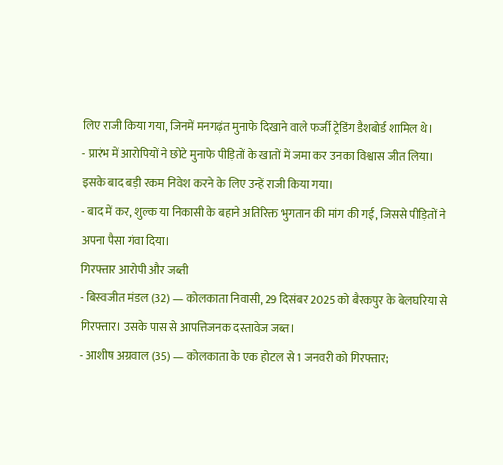लिए राजी किया गया, जिनमें मनगढ़ंत मुनाफे दिखाने वाले फर्जी ट्रेडिंग डैशबोर्ड शामिल थे।
- प्रारंभ में आरोपियों ने छोटे मुनाफे पीड़ितों के खातों में जमा कर उनका विश्वास जीत लिया। इसके बाद बड़ी रकम निवेश करने के लिए उन्हें राजी किया गया।
- बाद में कर, शुल्क या निकासी के बहाने अतिरिक्त भुगतान की मांग की गई, जिससे पीड़ितों ने अपना पैसा गंवा दिया।
गिरफ्तार आरोपी और जब्ती
- बिस्वजीत मंडल (32) — कोलकाता निवासी, 29 दिसंबर 2025 को बैरकपुर के बेलघरिया से गिरफ्तार। उसके पास से आपत्तिजनक दस्तावेज जब्त।
- आशीष अग्रवाल (35) — कोलकाता के एक होटल से 1 जनवरी को गिरफ्तार;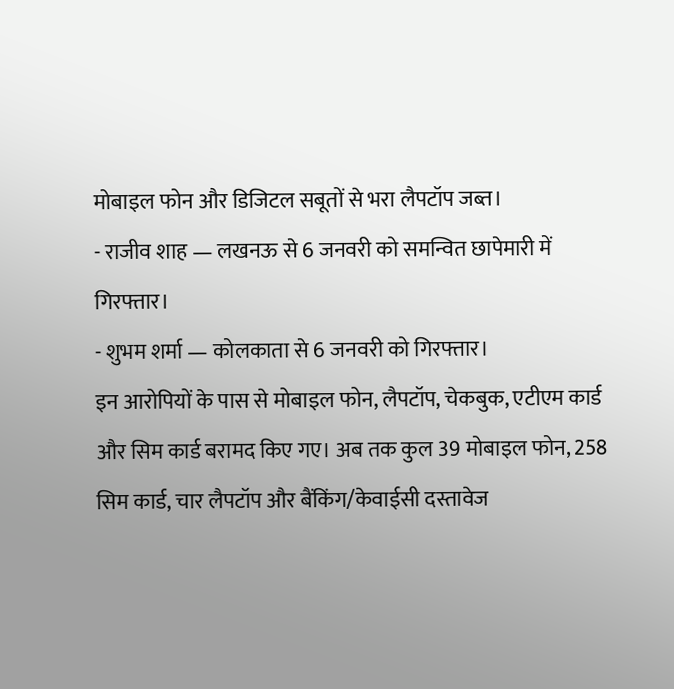मोबाइल फोन और डिजिटल सबूतों से भरा लैपटॉप जब्त।
- राजीव शाह — लखनऊ से 6 जनवरी को समन्वित छापेमारी में गिरफ्तार।
- शुभम शर्मा — कोलकाता से 6 जनवरी को गिरफ्तार।
इन आरोपियों के पास से मोबाइल फोन, लैपटॉप, चेकबुक, एटीएम कार्ड और सिम कार्ड बरामद किए गए। अब तक कुल 39 मोबाइल फोन, 258 सिम कार्ड, चार लैपटॉप और बैंकिंग/केवाईसी दस्तावेज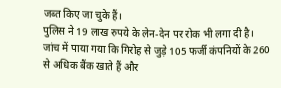जब्त किए जा चुके हैं।
पुलिस ने 19 लाख रुपये के लेन-देन पर रोक भी लगा दी है। जांच में पाया गया कि गिरोह से जुड़े 105 फर्जी कंपनियों के 260 से अधिक बैंक खाते हैं और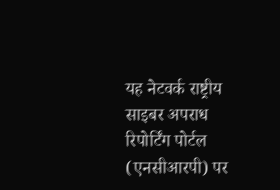यह नेटवर्क राष्ट्रीय साइबर अपराध रिपोर्टिंग पोर्टल (एनसीआरपी) पर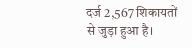दर्ज 2,567 शिकायतों से जुड़ा हुआ है।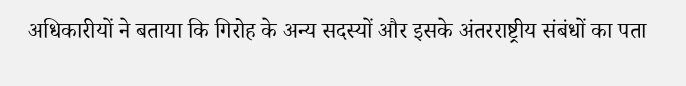अधिकारीयों ने बताया कि गिरोह के अन्य सदस्यों और इसके अंतरराष्ट्रीय संबंधों का पता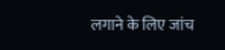लगाने के लिए जांच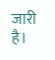जारी है।